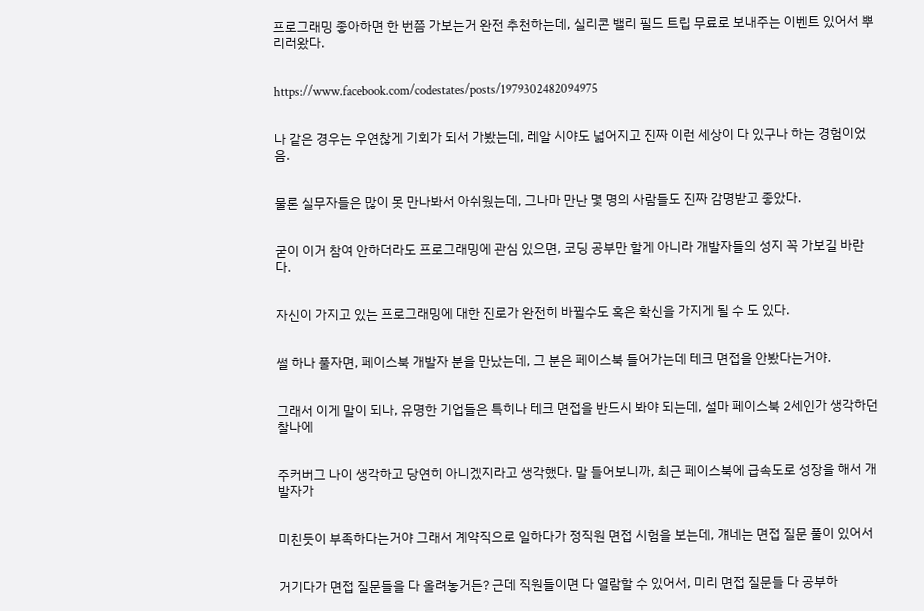프로그래밍 좋아하면 한 번쯤 가보는거 완전 추천하는데, 실리콘 밸리 필드 트립 무료로 보내주는 이벤트 있어서 뿌리러왔다.


https://www.facebook.com/codestates/posts/1979302482094975


나 같은 경우는 우연찮게 기회가 되서 가봤는데, 레알 시야도 넓어지고 진짜 이런 세상이 다 있구나 하는 경험이었음.


물론 실무자들은 많이 못 만나봐서 아쉬웠는데, 그나마 만난 몇 명의 사람들도 진짜 감명받고 좋았다.


굳이 이거 참여 안하더라도 프로그래밍에 관심 있으면, 코딩 공부만 할게 아니라 개발자들의 성지 꼭 가보길 바란다.


자신이 가지고 있는 프로그래밍에 대한 진로가 완전히 바뀔수도 혹은 확신을 가지게 될 수 도 있다.


썰 하나 풀자면, 페이스북 개발자 분을 만났는데, 그 분은 페이스북 들어가는데 테크 면접을 안봤다는거야.


그래서 이게 말이 되나, 유명한 기업들은 특히나 테크 면접을 반드시 봐야 되는데, 설마 페이스북 2세인가 생각하던 찰나에


주커버그 나이 생각하고 당연히 아니겠지라고 생각했다. 말 들어보니까, 최근 페이스북에 급속도로 성장을 해서 개발자가


미친듯이 부족하다는거야 그래서 계약직으로 일하다가 정직원 면접 시험을 보는데, 걔네는 면접 질문 풀이 있어서


거기다가 면접 질문들을 다 올려놓거든? 근데 직원들이면 다 열람할 수 있어서, 미리 면접 질문들 다 공부하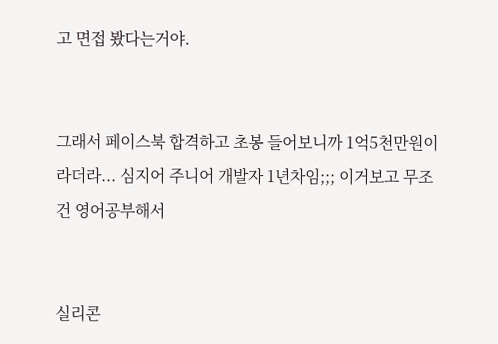고 면접 봤다는거야.


그래서 페이스북 합격하고 초봉 들어보니까 1억5천만원이라더라... 심지어 주니어 개발자 1년차임;;; 이거보고 무조건 영어공부해서


실리콘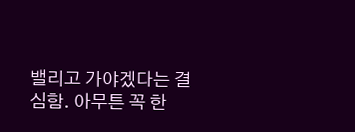밸리고 가야겠다는 결심함. 아무튼 꼭 한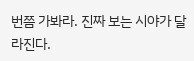번쯤 가봐라. 진짜 보는 시야가 달라진다.